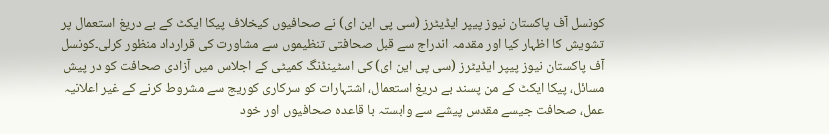کونسل آف پاکستان نیوز پیپر ایڈیٹرز (سی پی این ای) نے صحافیوں کیخلاف پیکا ایکٹ کے بے دریغ استعمال پر تشویش کا اظہار کیا اور مقدمہ اندراج سے قبل صحافتی تنظیموں سے مشاورت کی قرارداد منظور کرلی۔کونسل آف پاکستان نیوز پیپر ایڈیٹرز (سی پی این ای) کی اسٹینڈنگ کمیٹی کے اجلاس میں آزادی صحافت کو در پیش مسائل، پیکا ایکٹ کے من پسند بے دریغ استعمال، اشتہارات کو سرکاری کوریج سے مشروط کرنے کے غیر اعلانیہ عمل، صحافت جیسے مقدس پیشے سے وابستہ با قاعدہ صحافیوں اور خود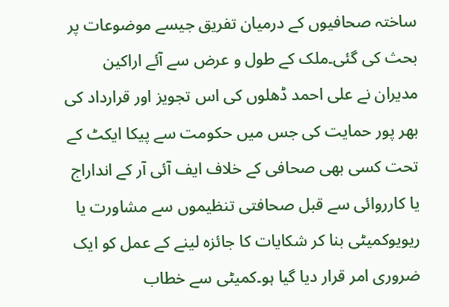ساختہ صحافیوں کے درمیان تفریق جیسے موضوعات پر بحث کی گئی۔ملک کے طول و عرض سے آئے اراکین مدیران نے علی احمد ڈھلوں کی اس تجویز اور قرارداد کی بھر پور حمایت کی جس میں حکومت سے پیکا ایکٹ کے تحت کسی بھی صحافی کے خلاف ایف آئی آر کے انداراج یا کارروائی سے قبل صحافتی تنظیموں سے مشاورت یا ریویوکمیٹی بنا کر شکایات کا جائزہ لینے کے عمل کو ایک ضروری امر قرار دیا گیا ہو۔کمیٹی سے خطاب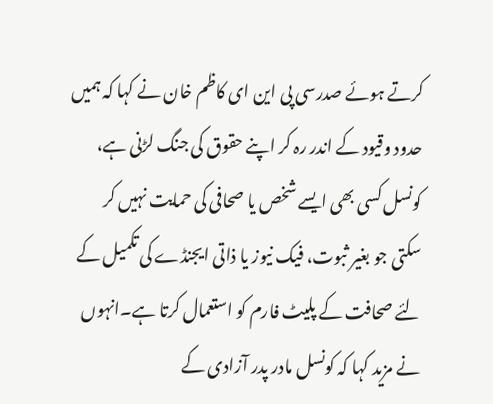کرتے ہوئے صدرسی پی این ای کاظم خان نے کہا کہ ہمیں حدود وقیود کے اندر رہ کر اپنے حقوق کی جنگ لڑنی ہے، کونسل کسی بھی ایسے شخص یا صحافی کی حمایت نہیں کر سکتی جو بغیر ثبوت، فیک نیوز یا ذاتی ایجنڈے کی تکمیل کے لئے صحافت کے پلیٹ فارم کو استعمال کرتا ہے۔انہوں نے مزید کہا کہ کونسل مادر پدر آزادی کے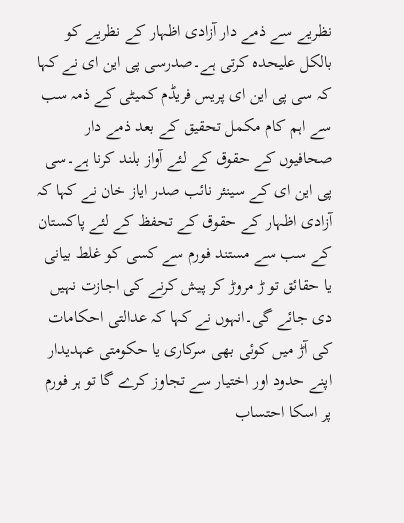نظریے سے ذمے دار آزادی اظہار کے نظریے کو بالکل علیحدہ کرتی ہے۔صدرسی پی این ای نے کہا کہ سی پی این ای پریس فریڈم کمیٹی کے ذمہ سب سے اہم کام مکمل تحقیق کے بعد ذمے دار صحافیوں کے حقوق کے لئے آواز بلند کرنا ہے۔سی پی این ای کے سینئر نائب صدر ایاز خان نے کہا کہ آزادی اظہار کے حقوق کے تحفظ کے لئے پاکستان کے سب سے مستند فورم سے کسی کو غلط بیانی یا حقائق تو ڑ مروڑ کر پیش کرنے کی اجازت نہیں دی جائے گی۔انہوں نے کہا کہ عدالتی احکامات کی آڑ میں کوئی بھی سرکاری یا حکومتی عہدیدار اپنے حدود اور اختیار سے تجاوز کرے گا تو ہر فورم پر اسکا احتساب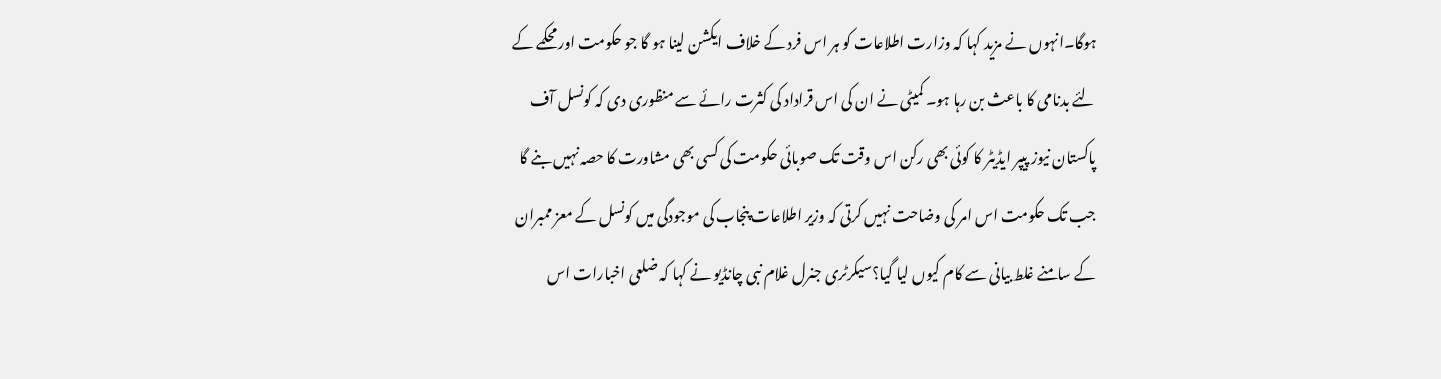ہوگا۔انہوں نے مزید کہا کہ وزارت اطلاعات کو ہر اس فرد کے خلاف ایکشن لینا ہو گا جو حکومت اور محکمے کے لئے بدنامی کا باعث بن رہا ہو۔ کمیٹی نے ان کی اس قراداد کی کثرت رائے سے منظوری دی کہ کونسل آف پاکستان نیوز پیپر ایڈیٹر کا کوئی بھی رکن اس وقت تک صوبائی حکومت کی کسی بھی مشاورت کا حصہ نہیں بنے گا جب تک حکومت اس امر کی وضاحت نہیں کرتی کہ وزیر اطلاعات پنجاب کی موجودگی میں کونسل کے معز ممبران کے سامنے غلط بیانی سے کام کیوں لیا گیا؟سیکرٹری جنرل غلام نبی چانڈیو نے کہا کہ ضلعی اخبارات اس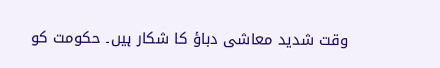وقت شدید معاشی دباؤ کا شکار ہیں۔ حکومت کو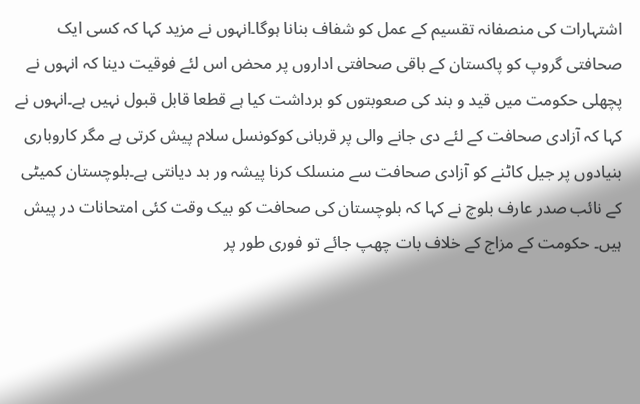اشتہارات کی منصفانہ تقسیم کے عمل کو شفاف بنانا ہوگا۔انہوں نے مزید کہا کہ کسی ایک صحافتی گروپ کو پاکستان کے باقی صحافتی اداروں پر محض اس لئے فوقیت دینا کہ انہوں نے پچھلی حکومت میں قید و بند کی صعوبتوں کو برداشت کیا ہے قطعا قابل قبول نہیں ہے۔انہوں نے کہا کہ آزادی صحافت کے لئے دی جانے والی پر قربانی کوکونسل سلام پیش کرتی ہے مگر کاروباری بنیادوں پر جیل کاٹنے کو آزادی صحافت سے منسلک کرنا پیشہ ور بد دیانتی ہے۔بلوچستان کمیٹی کے نائب صدر عارف بلوچ نے کہا کہ بلوچستان کی صحافت کو بیک وقت کئی امتحانات در پیش ہیں۔ حکومت کے مزاج کے خلاف بات چھپ جائے تو فوری طور پر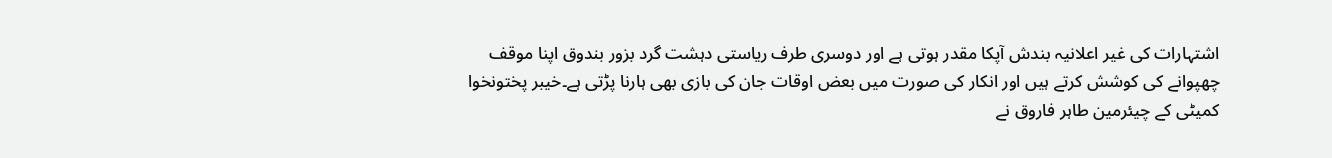اشتہارات کی غیر اعلانیہ بندش آپکا مقدر ہوتی ہے اور دوسری طرف ریاستی دہشت گرد بزور بندوق اپنا موقف چھپوانے کی کوشش کرتے ہیں اور انکار کی صورت میں بعض اوقات جان کی بازی بھی ہارنا پڑتی ہے۔خیبر پختونخوا کمیٹی کے چیئرمین طاہر فاروق نے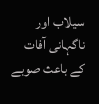سیلاب اور ناگہانی آفات کے باعث صوبے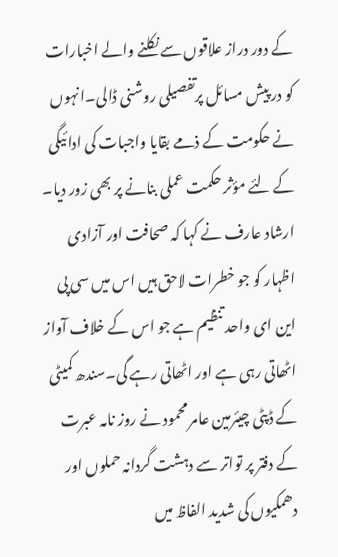کے دور دراز علاقوں سے نکلنے والے اخبارات کو در پیش مسائل پرتفصیلی روشنی ڈالی۔انہوں نے حکومت کے ذمے بقایا واجبات کی ادائیگی کے لئے مؤثر حکمت عملی بنانے پر بھی زور دیا۔ ارشاد عارف نے کہا کہ صحافت اور آزادی اظہار کو جو خطرات لاحق ہیں اس میں سی پی این ای واحد تنظیم ہے جو اس کے خلاف آواز اٹھاتی رہی ہے اور اٹھاتی رہے گی۔سندھ کمیٹی کے ڈپٹی چیئرمین عامر محمود نے روز نامہ عبرت کے دفتر پر تواتر سے دہشت گردانہ حملوں اور دھمکیوں کی شدید الفاظ میں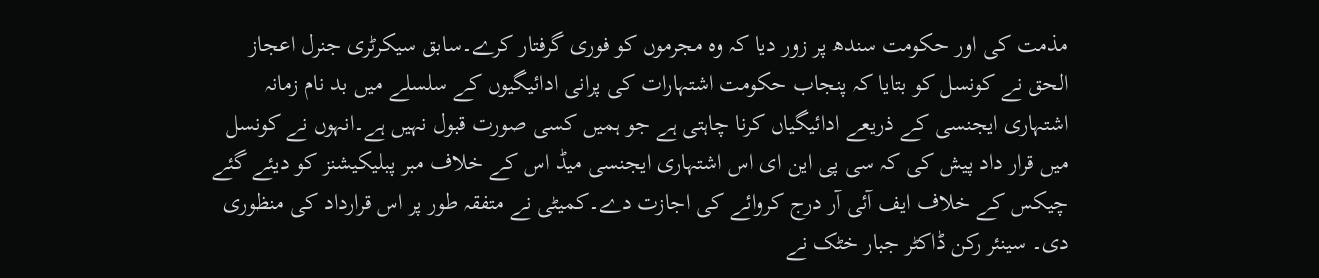مذمت کی اور حکومت سندھ پر زور دیا کہ وہ مجرموں کو فوری گرفتار کرے۔سابق سیکرٹری جنرل اعجاز الحق نے کونسل کو بتایا کہ پنجاب حکومت اشتہارات کی پرانی ادائیگیوں کے سلسلے میں بد نام زمانہ اشتہاری ایجنسی کے ذریعے ادائیگیاں کرنا چاہتی ہے جو ہمیں کسی صورت قبول نہیں ہے۔انہوں نے کونسل میں قرار داد پیش کی کہ سی پی این ای اس اشتہاری ایجنسی میڈ اس کے خلاف مبر پبلیکیشنز کو دیئے گئے چیکس کے خلاف ایف آئی آر درج کروائے کی اجازت دے۔کمیٹی نے متفقہ طور پر اس قرارداد کی منظوری دی۔ سینئر رکن ڈاکٹر جبار خٹک نے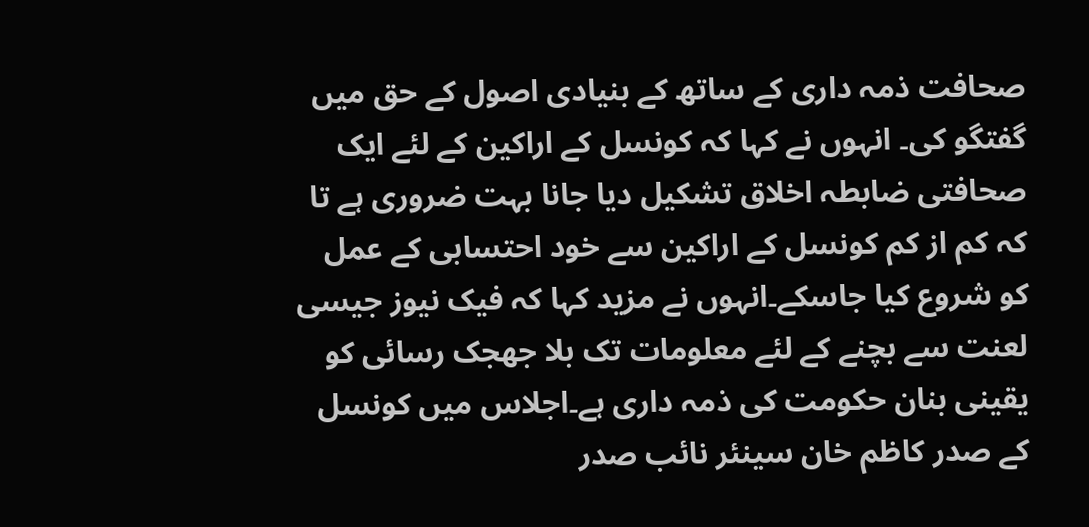صحافت ذمہ داری کے ساتھ کے بنیادی اصول کے حق میں گفتگو کی۔ انہوں نے کہا کہ کونسل کے اراکین کے لئے ایک صحافتی ضابطہ اخلاق تشکیل دیا جانا بہت ضروری ہے تا کہ کم از کم کونسل کے اراکین سے خود احتسابی کے عمل کو شروع کیا جاسکے۔انہوں نے مزید کہا کہ فیک نیوز جیسی لعنت سے بچنے کے لئے معلومات تک بلا جھجک رسائی کو یقینی بنان حکومت کی ذمہ داری ہے۔اجلاس میں کونسل کے صدر کاظم خان سینئر نائب صدر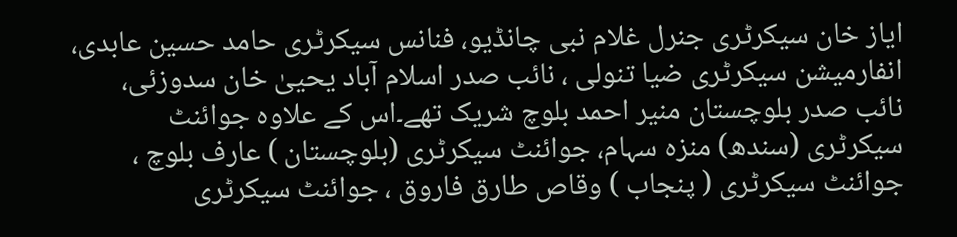ایاز خان سیکرٹری جنرل غلام نبی چانڈیو، فنانس سیکرٹری حامد حسین عابدی، انفارمیشن سیکرٹری ضیا تنولی ، نائب صدر اسلام آباد یحییٰ خان سدوزئی، نائب صدر بلوچستان منیر احمد بلوچ شریک تھے۔اس کے علاوہ جوائنٹ سیکرٹری (سندھ) منزہ سہام، جوائنٹ سیکرٹری (بلوچستان ) عارف بلوچ ، جوائنٹ سیکرٹری ( پنجاب ) وقاص طارق فاروق ، جوائنٹ سیکرٹری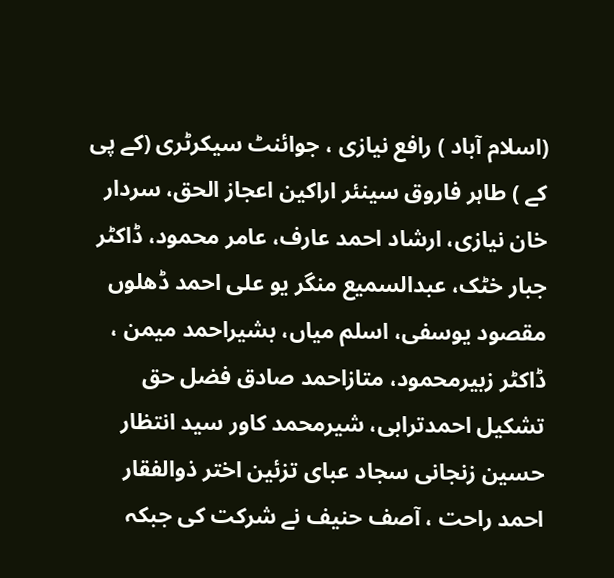(اسلام آباد ) رافع نیازی ، جوائنٹ سیکرٹری (کے پی کے ) طاہر فاروق سینئر اراکین اعجاز الحق، سردار خان نیازی، ارشاد احمد عارف، عامر محمود، ڈاکٹر جبار خٹک، عبدالسمیع منگر یو علی احمد ڈھلوں مقصود یوسفی، اسلم میاں، بشیراحمد میمن ، ڈاکٹر زبیرمحمود، متازاحمد صادق فضل حق تشکیل احمدترابی، شیرمحمد کاور سید انتظار حسین زنجانی سجاد عبای تزئین اختر ذوالفقار احمد راحت ، آصف حنیف نے شرکت کی جبکہ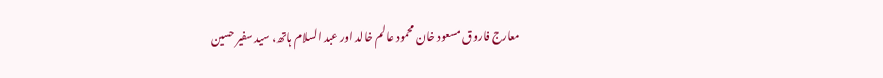معارج فاروق مسعود خان محمود عالم خالد اور عبد السلام ہاتھ، سید سفیر حسین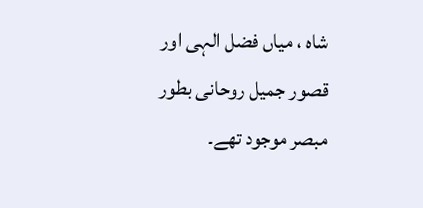شاہ ، میاں فضل الہی اور قصور جمیل روحانی بطور مبصر موجود تھے۔